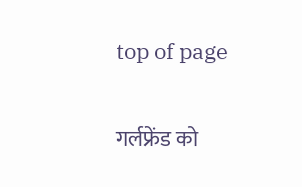top of page

गर्लफ्रेंड को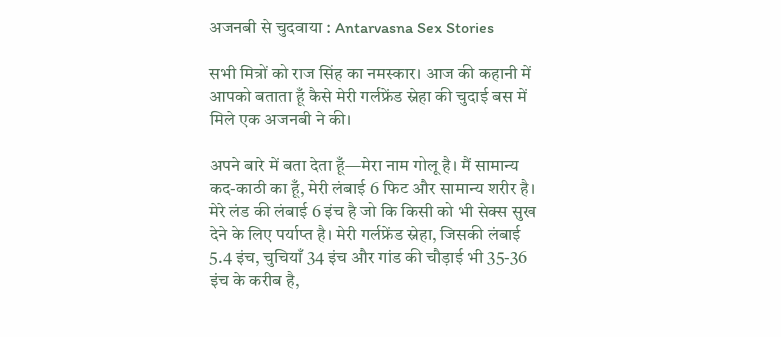अजनबी से चुदवाया : Antarvasna Sex Stories

सभी मित्रों को राज सिंह का नमस्कार। आज की कहानी में आपको बताता हूँ कैसे मेरी गर्लफ्रेंड स्नेहा की चुदाई बस में मिले एक अजनबी ने की।

अपने बारे में बता देता हूँ—मेरा नाम गोलू है। मैं सामान्य कद-काठी का हूँ, मेरी लंबाई 6 फिट और सामान्य शरीर है। मेरे लंड की लंबाई 6 इंच है जो कि किसी को भी सेक्स सुख देने के लिए पर्याप्त है। मेरी गर्लफ्रेंड स्नेहा, जिसकी लंबाई 5.4 इंच, चुचियाँ 34 इंच और गांड की चौड़ाई भी 35-36 इंच के करीब है,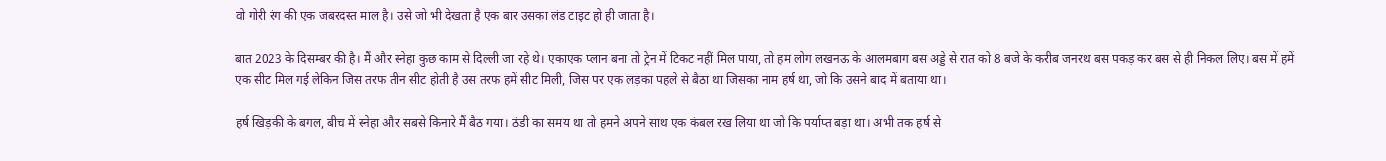वो गोरी रंग की एक जबरदस्त माल है। उसे जो भी देखता है एक बार उसका लंड टाइट हो ही जाता है।

बात 2023 के दिसम्बर की है। मैं और स्नेहा कुछ काम से दिल्ली जा रहे थे। एकाएक प्लान बना तो ट्रेन में टिकट नहीं मिल पाया, तो हम लोग लखनऊ के आलमबाग बस अड्डे से रात को 8 बजे के करीब जनरथ बस पकड़ कर बस से ही निकल लिए। बस में हमें एक सीट मिल गई लेकिन जिस तरफ तीन सीट होती है उस तरफ हमें सीट मिली, जिस पर एक लड़का पहले से बैठा था जिसका नाम हर्ष था, जो कि उसने बाद में बताया था।

हर्ष खिड़की के बगल, बीच में स्नेहा और सबसे किनारे मैं बैठ गया। ठंडी का समय था तो हमने अपने साथ एक कंबल रख लिया था जो कि पर्याप्त बड़ा था। अभी तक हर्ष से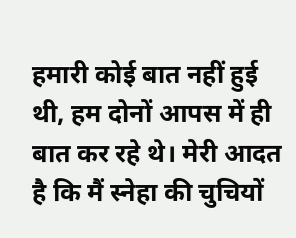हमारी कोई बात नहीं हुई थी, हम दोनों आपस में ही बात कर रहे थे। मेरी आदत है कि मैं स्नेहा की चुचियों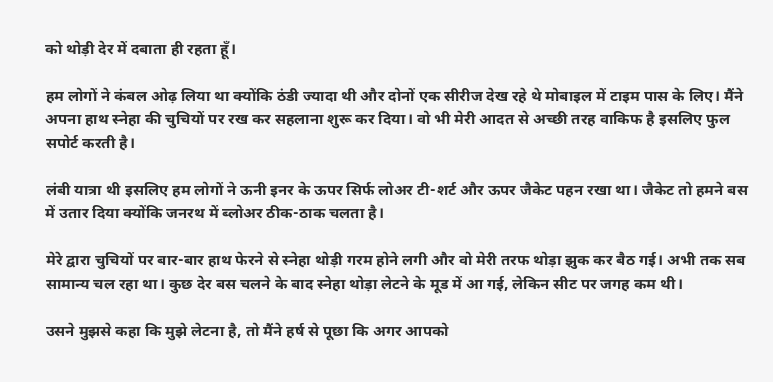को थोड़ी देर में दबाता ही रहता हूँ।

हम लोगों ने कंबल ओढ़ लिया था क्योंकि ठंडी ज्यादा थी और दोनों एक सीरीज देख रहे थे मोबाइल में टाइम पास के लिए। मैंने अपना हाथ स्नेहा की चुचियों पर रख कर सहलाना शुरू कर दिया। वो भी मेरी आदत से अच्छी तरह वाकिफ है इसलिए फुल सपोर्ट करती है।

लंबी यात्रा थी इसलिए हम लोगों ने ऊनी इनर के ऊपर सिर्फ लोअर टी-शर्ट और ऊपर जैकेट पहन रखा था। जैकेट तो हमने बस में उतार दिया क्योंकि जनरथ में ब्लोअर ठीक-ठाक चलता है।

मेरे द्वारा चुचियों पर बार-बार हाथ फेरने से स्नेहा थोड़ी गरम होने लगी और वो मेरी तरफ थोड़ा झुक कर बैठ गई। अभी तक सब सामान्य चल रहा था। कुछ देर बस चलने के बाद स्नेहा थोड़ा लेटने के मूड में आ गई, लेकिन सीट पर जगह कम थी।

उसने मुझसे कहा कि मुझे लेटना है, तो मैंने हर्ष से पूछा कि अगर आपको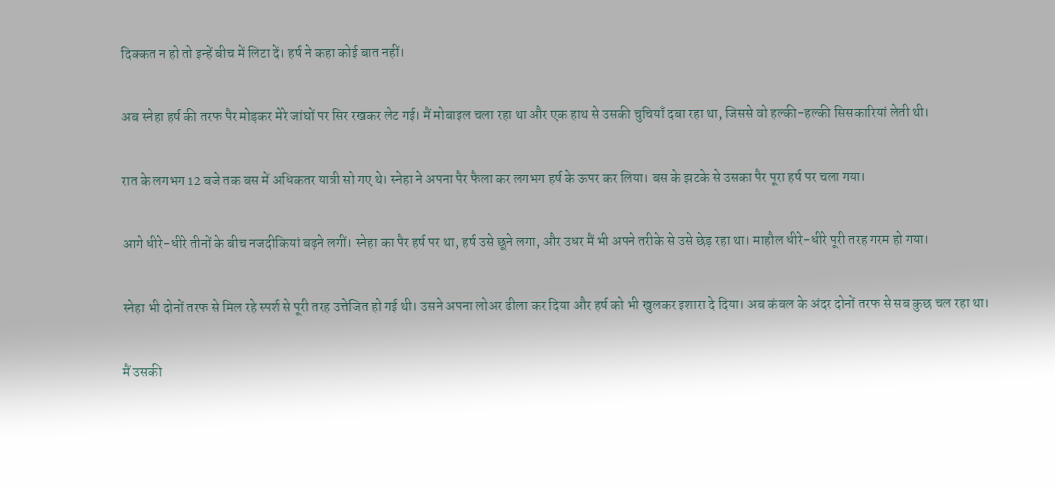दिक्कत न हो तो इन्हें बीच में लिटा दें। हर्ष ने कहा कोई बात नहीं।

अब स्नेहा हर्ष की तरफ पैर मोड़कर मेरे जांघों पर सिर रखकर लेट गई। मैं मोबाइल चला रहा था और एक हाथ से उसकी चुचियाँ दबा रहा था, जिससे वो हल्की-हल्की सिसकारियां लेती थी।

रात के लगभग 12 बजे तक बस में अधिकतर यात्री सो गए थे। स्नेहा ने अपना पैर फैला कर लगभग हर्ष के ऊपर कर लिया। बस के झटके से उसका पैर पूरा हर्ष पर चला गया।

आगे धीरे-धीरे तीनों के बीच नजदीकियां बढ़ने लगीं। स्नेहा का पैर हर्ष पर था, हर्ष उसे छूने लगा, और उधर मैं भी अपने तरीके से उसे छेड़ रहा था। माहौल धीरे-धीरे पूरी तरह गरम हो गया।

स्नेहा भी दोनों तरफ से मिल रहे स्पर्श से पूरी तरह उत्तेजित हो गई थी। उसने अपना लोअर ढीला कर दिया और हर्ष को भी खुलकर इशारा दे दिया। अब कंबल के अंदर दोनों तरफ से सब कुछ चल रहा था।

मैं उसकी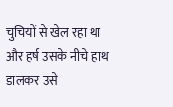चुचियों से खेल रहा था और हर्ष उसके नीचे हाथ डालकर उसे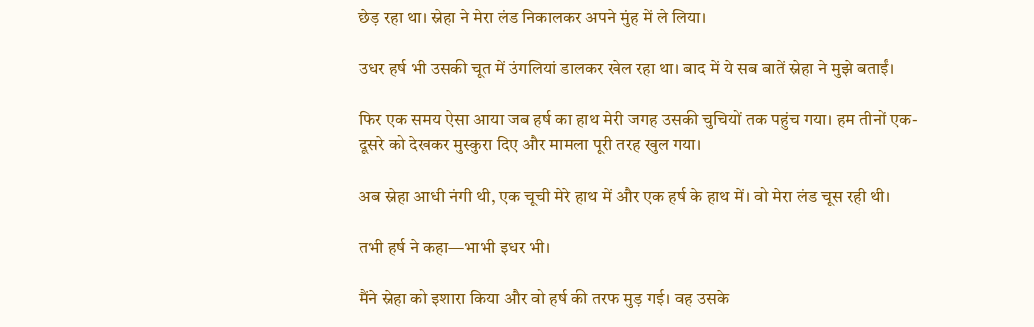छेड़ रहा था। स्नेहा ने मेरा लंड निकालकर अपने मुंह में ले लिया।

उधर हर्ष भी उसकी चूत में उंगलियां डालकर खेल रहा था। बाद में ये सब बातें स्नेहा ने मुझे बताईं।

फिर एक समय ऐसा आया जब हर्ष का हाथ मेरी जगह उसकी चुचियों तक पहुंच गया। हम तीनों एक-दूसरे को देखकर मुस्कुरा दिए और मामला पूरी तरह खुल गया।

अब स्नेहा आधी नंगी थी, एक चूची मेरे हाथ में और एक हर्ष के हाथ में। वो मेरा लंड चूस रही थी।

तभी हर्ष ने कहा—भाभी इधर भी।

मैंने स्नेहा को इशारा किया और वो हर्ष की तरफ मुड़ गई। वह उसके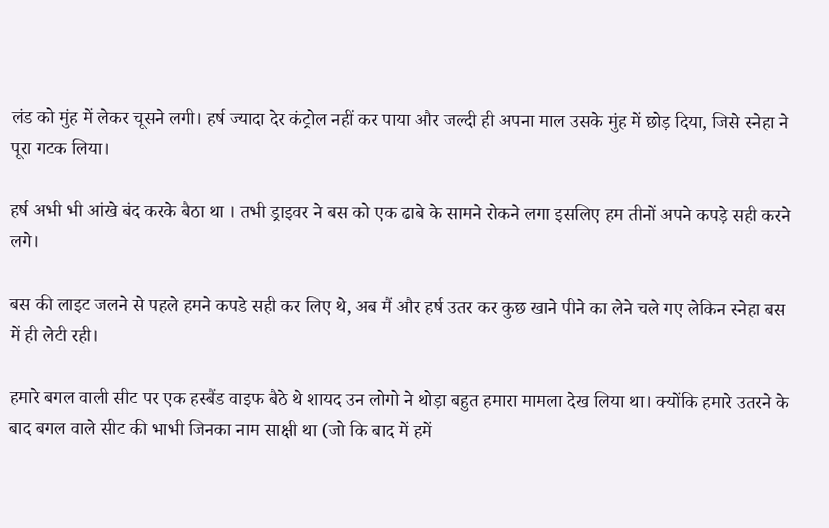लंड को मुंह में लेकर चूसने लगी। हर्ष ज्यादा देर कंट्रोल नहीं कर पाया और जल्दी ही अपना माल उसके मुंह में छोड़ दिया, जिसे स्नेहा ने पूरा गटक लिया।

हर्ष अभी भी आंखे बंद करके बैठा था । तभी ड्राइवर ने बस को एक ढाबे के सामने रोकने लगा इसलिए हम तीनों अपने कपड़े सही करने लगे।

बस की लाइट जलने से पहले हमने कपडे सही कर लिए थे, अब मैं और हर्ष उतर कर कुछ खाने पीने का लेने चले गए लेकिन स्नेहा बस में ही लेटी रही।

हमारे बगल वाली सीट पर एक हस्बैंड वाइफ बैठे थे शायद उन लोगो ने थोड़ा बहुत हमारा मामला देख लिया था। क्योंकि हमारे उतरने के बाद बगल वाले सीट की भाभी जिनका नाम साक्षी था (जो कि बाद में हमें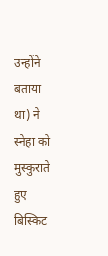उन्होंने बताया था) ने स्नेहा को मुस्कुराते हुए बिस्किट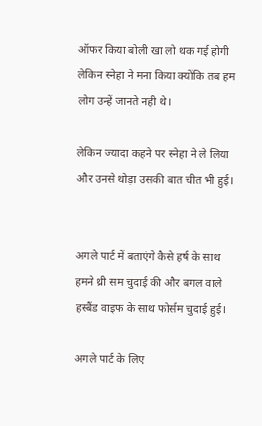ऑफर किया बोली खा लो थक गई होगी लेकिन स्नेहा ने मना किया क्योंकि तब हम लोग उन्हें जानते नही थे।

लेकिन ज्यादा कहने पर स्नेहा ने ले लिया और उनसे थोड़ा उसकी बात चीत भी हुई।


अगले पार्ट में बताएंगे कैसे हर्ष के साथ हमने थ्री सम चुदाई की और बगल वाले हस्बैंड वाइफ के साथ फोर्सम चुदाई हुई।

अगले पार्ट के लिए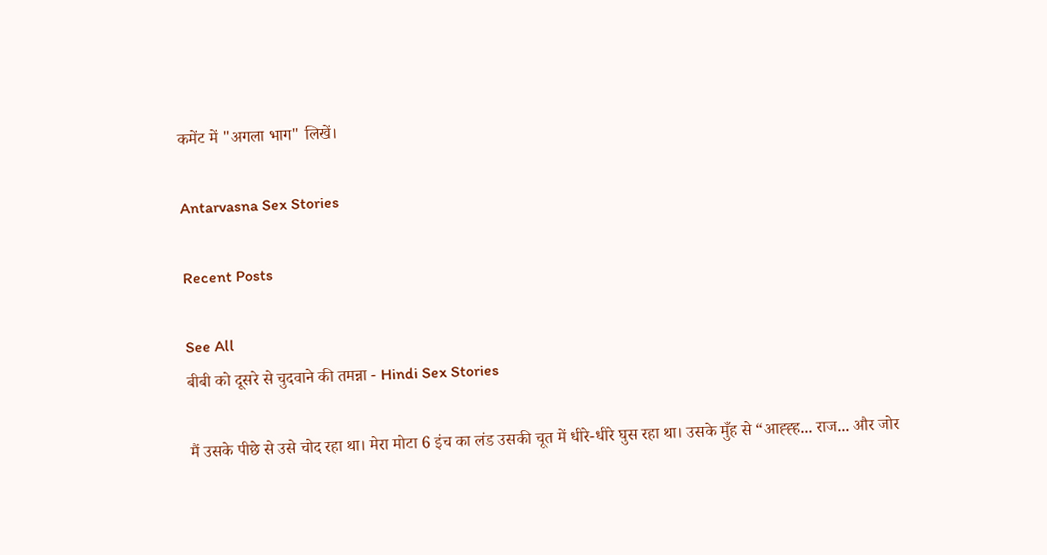कमेंट में "अगला भाग" लिखें।

Antarvasna Sex Stories

Recent Posts

See All
बीबी को दूसरे से चुदवाने की तमन्ना - Hindi Sex Stories

मैं उसके पीछे से उसे चोद रहा था। मेरा मोटा 6 इंच का लंड उसकी चूत में धीरे-धीरे घुस रहा था। उसके मुँह से “आह्ह्ह... राज... और जोर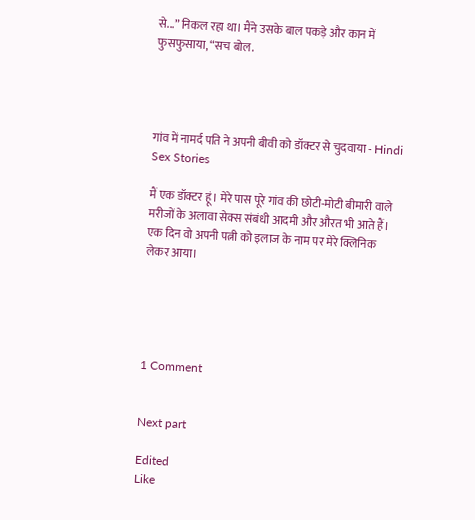से...” निकल रहा था। मैंने उसके बाल पकड़े और कान में फुसफुसाया, “सच बोल.




गांव में नामर्द पति ने अपनी बीवी को डॉक्टर से चुदवाया - Hindi Sex Stories

मैं एक डॉक्टर हूं। मेरे पास पूरे गांव की छोटी-मोटी बीमारी वाले मरीजों के अलावा सेक्स संबंधी आदमी और औरत भी आते हैं। एक दिन वो अपनी पत्नी को इलाज के नाम पर मेरे क्लिनिक लेकर आया।





1 Comment


Next part

Edited
Like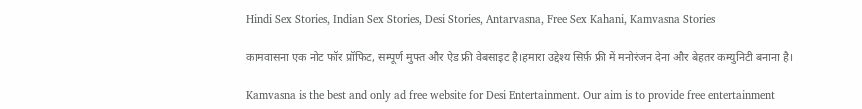Hindi Sex Stories, Indian Sex Stories, Desi Stories, Antarvasna, Free Sex Kahani, Kamvasna Stories

कामवासना एक नोट फॉर प्रॉफिट, सम्पूर्ण मुफ्त और ऐड फ्री वेबसाइट है।हमारा उद्देश्य सिर्फ़ फ्री में मनोरंजन देना और बेहतर कम्युनिटी बनाना है।

Kamvasna is the best and only ad free website for Desi Entertainment. Our aim is to provide free entertainment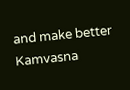and make better Kamvasna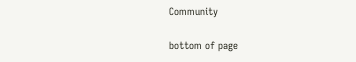Community

bottom of page